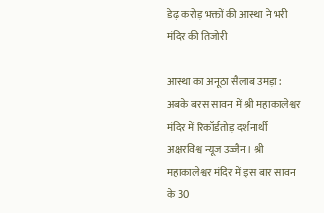डेढ़ करोड़ भक्तों की आस्था ने भरी मंदिर की तिजोरी

आस्था का अनूठा सैलाब उमड़ा : अबके बरस सावन में श्री महाकालेश्वर मंदिर में रिकॉर्डतोड़ दर्शनार्थी
अक्षरविश्व न्यूज उज्जैन। श्री महाकालेश्वर मंदिर में इस बार सावन के 30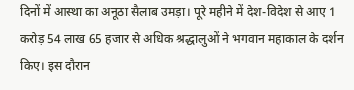दिनों में आस्था का अनूठा सैलाब उमड़ा। पूरे महीने में देश-विदेश से आए 1 करोड़ 54 लाख 65 हजार से अधिक श्रद्धालुओं ने भगवान महाकाल के दर्शन किए। इस दौरान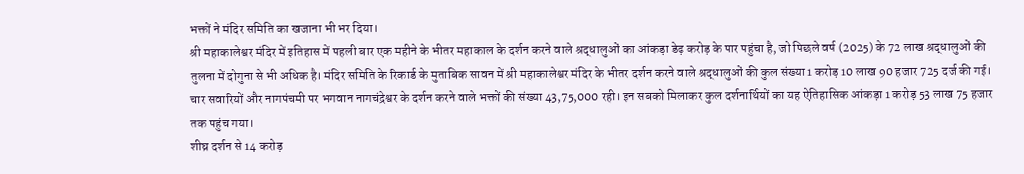भक्तों ने मंदिर समिति का खजाना भी भर दिया।
श्री महाकालेश्वर मंदिर में इतिहास में पहली बार एक महीने के भीतर महाकाल के दर्शन करने वाले श्रद्धालुओं का आंकड़ा डेढ़ करोड़ के पार पहुंचा है, जो पिछले वर्ष (2025) के 72 लाख श्रद्धालुओं की तुलना में दोगुना से भी अधिक है। मंदिर समिति के रिकार्ड के मुताबिक सावन में श्री महाकालेश्वर मंदिर के भीतर दर्शन करने वाले श्रद्धालुओं की कुल संख्या 1 करोड़ 10 लाख 90 हजार 725 दर्ज की गई। चार सवारियों और नागपंचमी पर भगवान नागचंद्रेश्वर के दर्शन करने वाले भक्तों की संख्या 43,75,000 रही। इन सबको मिलाकर कुल दर्शनार्थियों का यह ऐतिहासिक आंकड़ा 1 करोड़ 53 लाख 75 हजार तक पहुंच गया।
शीघ्र दर्शन से 14 करोड़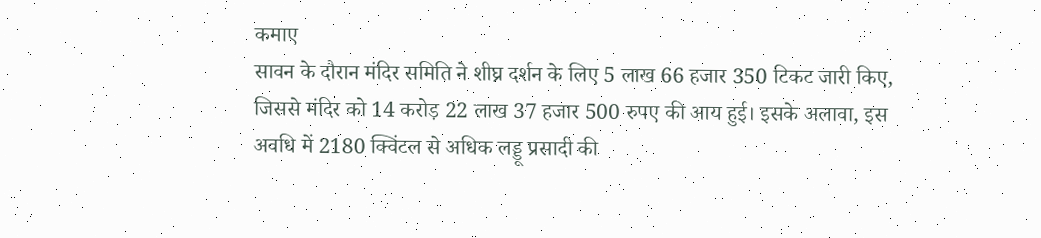कमाए
सावन के दौरान मंदिर समिति ने शीघ्र दर्शन के लिए 5 लाख 66 हजार 350 टिकट जारी किए, जिससे मंदिर को 14 करोड़ 22 लाख 37 हजार 500 रुपए की आय हुई। इसके अलावा, इस अवधि में 2180 क्विंटल से अधिक लड्डू प्रसादी की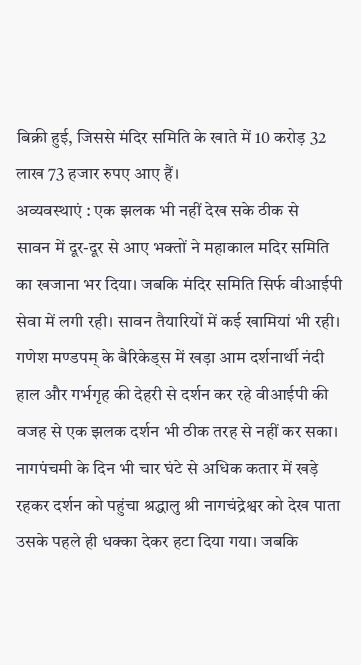बिक्री हुई, जिससे मंदिर समिति के खाते में 10 करोड़ 32 लाख 73 हजार रुपए आए हैं।
अव्यवस्थाएं : एक झलक भी नहीं देख सके ठीक से
सावन में दूर-दूर से आए भक्तों ने महाकाल मदिर समिति का खजाना भर दिया। जबकि मंदिर समिति सिर्फ वीआईपी सेवा में लगी रही। सावन तैयारियों में कई खामियां भी रही।
गणेश मण्डपम् के बैरिकेड्स में खड़ा आम दर्शनार्थी नंदी हाल और गर्भगृह की देहरी से दर्शन कर रहे वीआईपी की वजह से एक झलक दर्शन भी ठीक तरह से नहीं कर सका।
नागपंचमी के दिन भी चार घंटे से अधिक कतार में खड़े रहकर दर्शन को पहुंचा श्रद्धालु श्री नागचंद्रेश्वर को देख पाता उसके पहले ही धक्का देकर हटा दिया गया। जबकि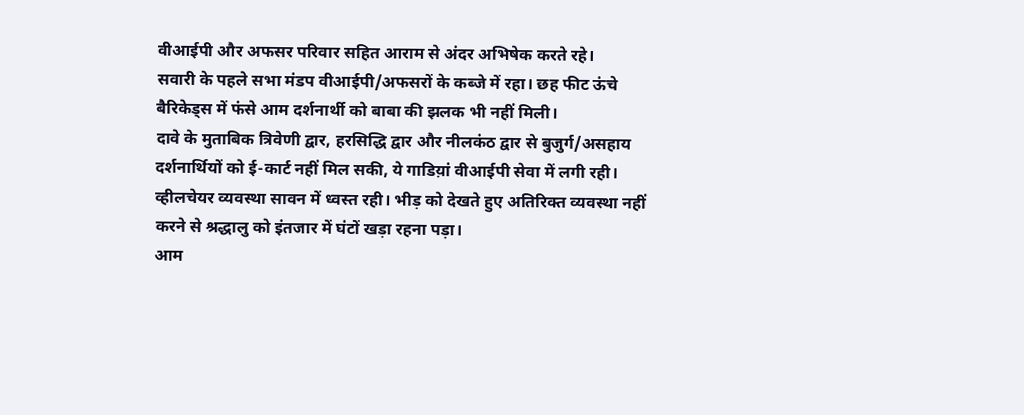वीआईपी और अफसर परिवार सहित आराम से अंदर अभिषेक करते रहे।
सवारी के पहले सभा मंडप वीआईपी/अफसरों के कब्जे में रहा। छह फीट ऊंचे बैरिकेड्स में फंसे आम दर्शनार्थी को बाबा की झलक भी नहीं मिली।
दावे के मुताबिक त्रिवेणी द्वार, हरसिद्धि द्वार और नीलकंठ द्वार से बुजुर्ग/असहाय दर्शनार्थियों को ई-कार्ट नहीं मिल सकी, ये गाडिय़ां वीआईपी सेवा में लगी रही।
व्हीलचेयर व्यवस्था सावन में ध्वस्त रही। भीड़ को देखते हुए अतिरिक्त व्यवस्था नहीं करने से श्रद्धालु को इंतजार में घंटों खड़ा रहना पड़ा।
आम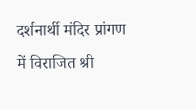दर्शनार्थी मंदिर प्रांगण में विराजित श्री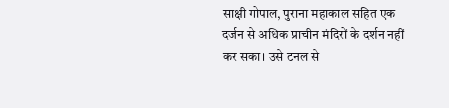साक्षी गोपाल, पुराना महाकाल सहित एक दर्जन से अधिक प्राचीन मंदिरों के दर्शन नहीं कर सका। उसे टनल से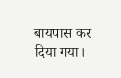बायपास कर दिया गया।